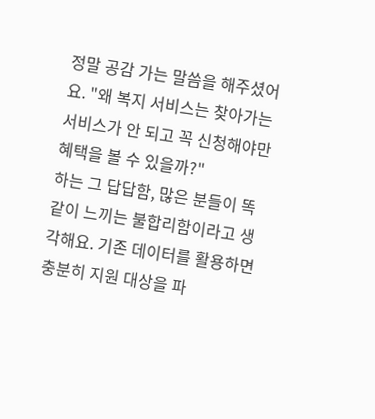정말 공감 가는 말씀을 해주셨어요. "왜 복지 서비스는 찾아가는 서비스가 안 되고 꼭 신청해야만 혜택을 볼 수 있을까?"
하는 그 답답함, 많은 분들이 똑같이 느끼는 불합리함이라고 생각해요. 기존 데이터를 활용하면 충분히 지원 대상을 파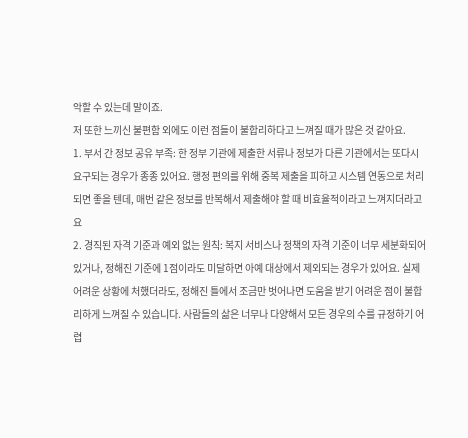악할 수 있는데 말이죠.
저 또한 느끼신 불편함 외에도 이런 점들이 불합리하다고 느껴질 때가 많은 것 같아요.
1. 부서 간 정보 공유 부족: 한 정부 기관에 제출한 서류나 정보가 다른 기관에서는 또다시 요구되는 경우가 종종 있어요. 행정 편의를 위해 중복 제출을 피하고 시스템 연동으로 처리되면 좋을 텐데, 매번 같은 정보를 반복해서 제출해야 할 때 비효율적이라고 느껴지더라고요
2. 경직된 자격 기준과 예외 없는 원칙: 복지 서비스나 정책의 자격 기준이 너무 세분화되어 있거나, 정해진 기준에 1점이라도 미달하면 아예 대상에서 제외되는 경우가 있어요. 실제 어려운 상황에 처했더라도, 정해진 틀에서 조금만 벗어나면 도움을 받기 어려운 점이 불합리하게 느껴질 수 있습니다. 사람들의 삶은 너무나 다양해서 모든 경우의 수를 규정하기 어렵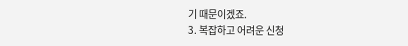기 때문이겠죠.
3. 복잡하고 어려운 신청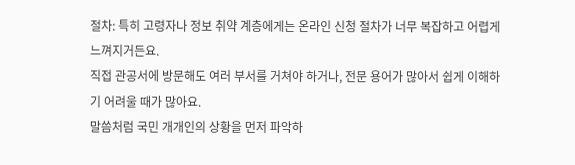절차: 특히 고령자나 정보 취약 계층에게는 온라인 신청 절차가 너무 복잡하고 어렵게 느껴지거든요.
직접 관공서에 방문해도 여러 부서를 거쳐야 하거나, 전문 용어가 많아서 쉽게 이해하기 어려울 때가 많아요.
말씀처럼 국민 개개인의 상황을 먼저 파악하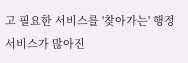고 필요한 서비스를 '찾아가는' 행정 서비스가 많아진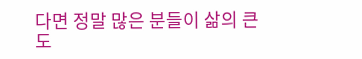다면 정말 많은 분들이 삶의 큰 도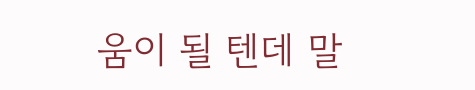움이 될 텐데 말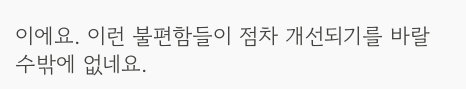이에요. 이런 불편함들이 점차 개선되기를 바랄 수밖에 없네요.